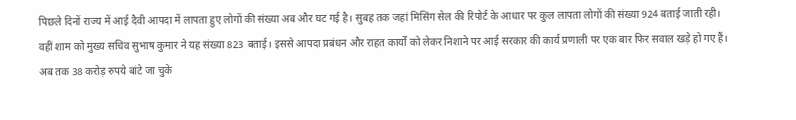पिछले दिनों राज्य में आई दैवी आपदा में लापता हुए लोगों की संख्या अब और घट गई है। सुबह तक जहां मिसिंग सेल की रिपोर्ट के आधार पर कुल लापता लोगों की संख्या 924 बताई जाती रही।
वहीं शाम को मुख्य सचिव सुभाष कुमार ने यह संख्या 823 बताई। इससे आपदा प्रबंधन और राहत कार्यों को लेकर निशाने पर आई सरकार की कार्य प्रणाली पर एक बार फिर सवाल खड़े हो गए हैं।
अब तक 38 करोड़ रुपये बांटे जा चुके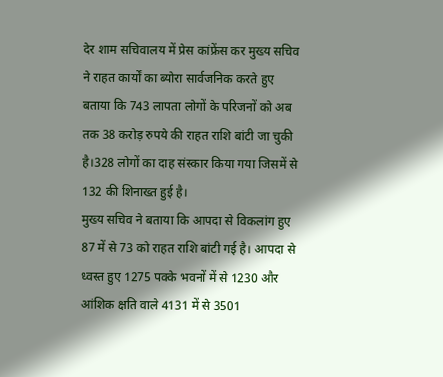देर शाम सचिवालय में प्रेस कांफ्रेंस कर मुख्य सचिव ने राहत कार्यों का ब्योरा सार्वजनिक करते हुए बताया कि 743 लापता लोगों के परिजनों को अब तक 38 करोड़ रुपये की राहत राशि बांटी जा चुकी है।328 लोगों का दाह संस्कार किया गया जिसमें से 132 की शिनाख्त हुई है।
मुख्य सचिव ने बताया कि आपदा से विकलांग हुए 87 में से 73 को राहत राशि बांटी गई है। आपदा से ध्वस्त हुए 1275 पक्के भवनों में से 1230 और आंशिक क्षति वाले 4131 में से 3501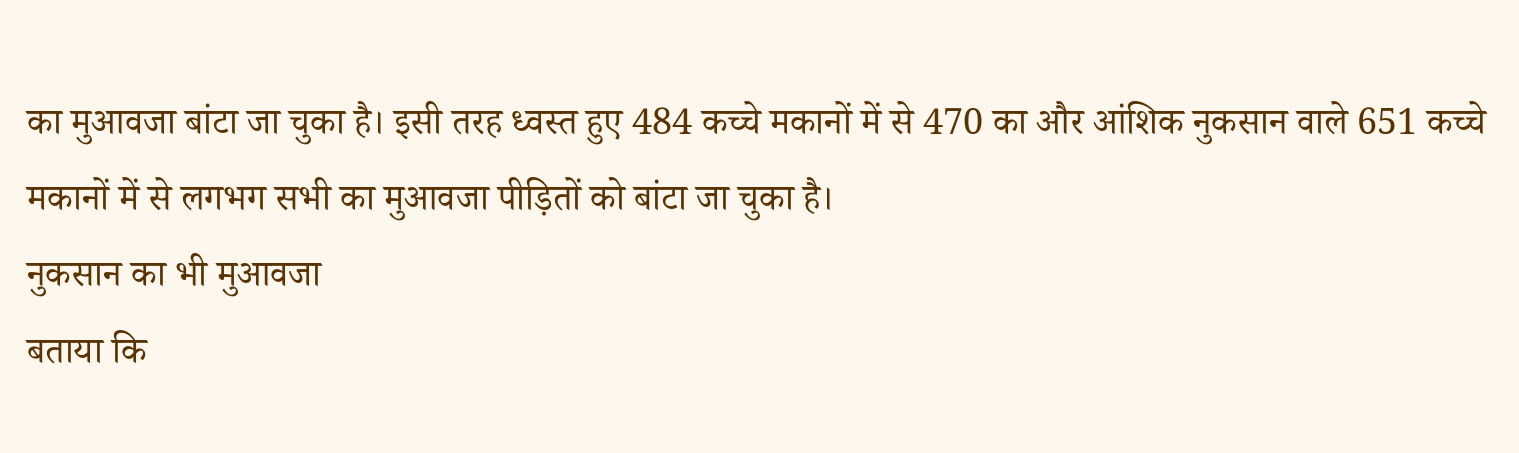का मुआवजा बांटा जा चुका है। इसी तरह ध्वस्त हुए 484 कच्चे मकानों में से 470 का और आंशिक नुकसान वाले 651 कच्चे मकानों में से लगभग सभी का मुआवजा पीड़ितों को बांटा जा चुका है।
नुकसान का भी मुआवजा
बताया कि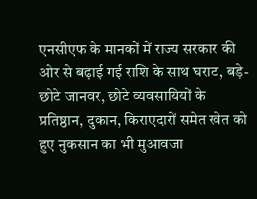एनसीएफ के मानकों में राज्य सरकार की ओर से बढ़ाई गई राशि के साथ घराट, बड़े-छोटे जानवर, छोटे व्यवसायियों के प्रतिष्ठान, दुकान, किराएदारों समेत खेत को हुए नुकसान का भी मुआवजा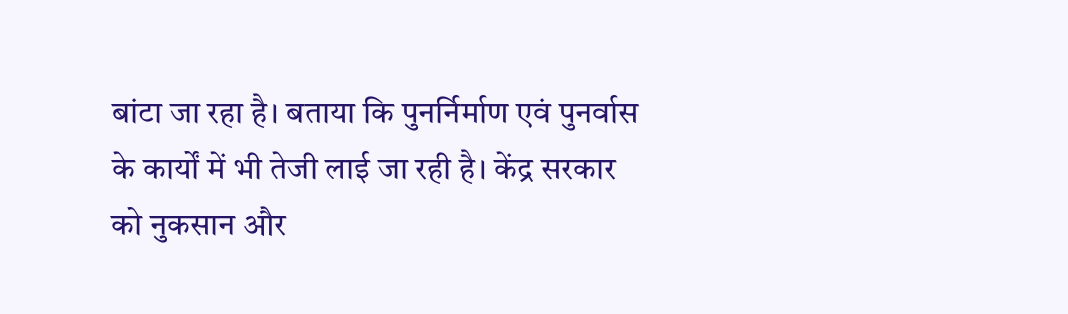बांटा जा रहा है। बताया कि पुनर्निर्माण एवं पुनर्वास के कार्यों में भी तेजी लाई जा रही है। केंद्र सरकार को नुकसान और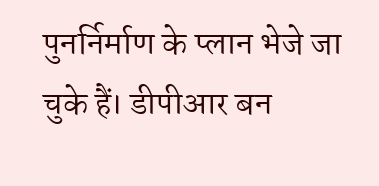पुनर्निर्माण के प्लान भेजे जा चुके हैं। डीपीआर बन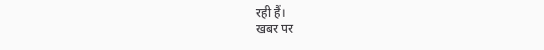रही हैं।
खबर पर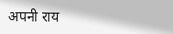अपनी राय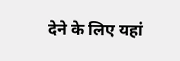देने के लिए यहां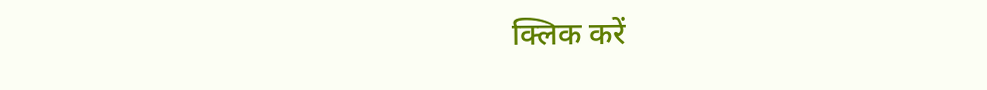क्लिक करें